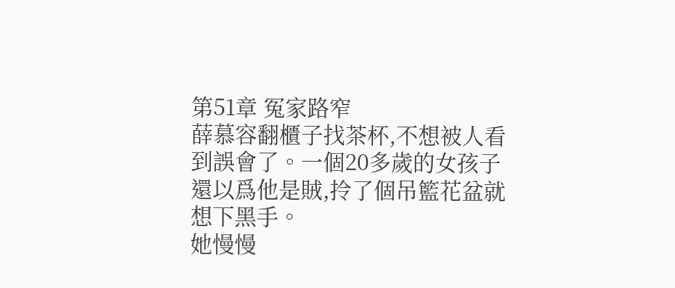第51章 冤家路窄
薛慕容翻櫃子找茶杯,不想被人看到誤會了。一個20多歲的女孩子還以爲他是賊,拎了個吊籃花盆就想下黑手。
她慢慢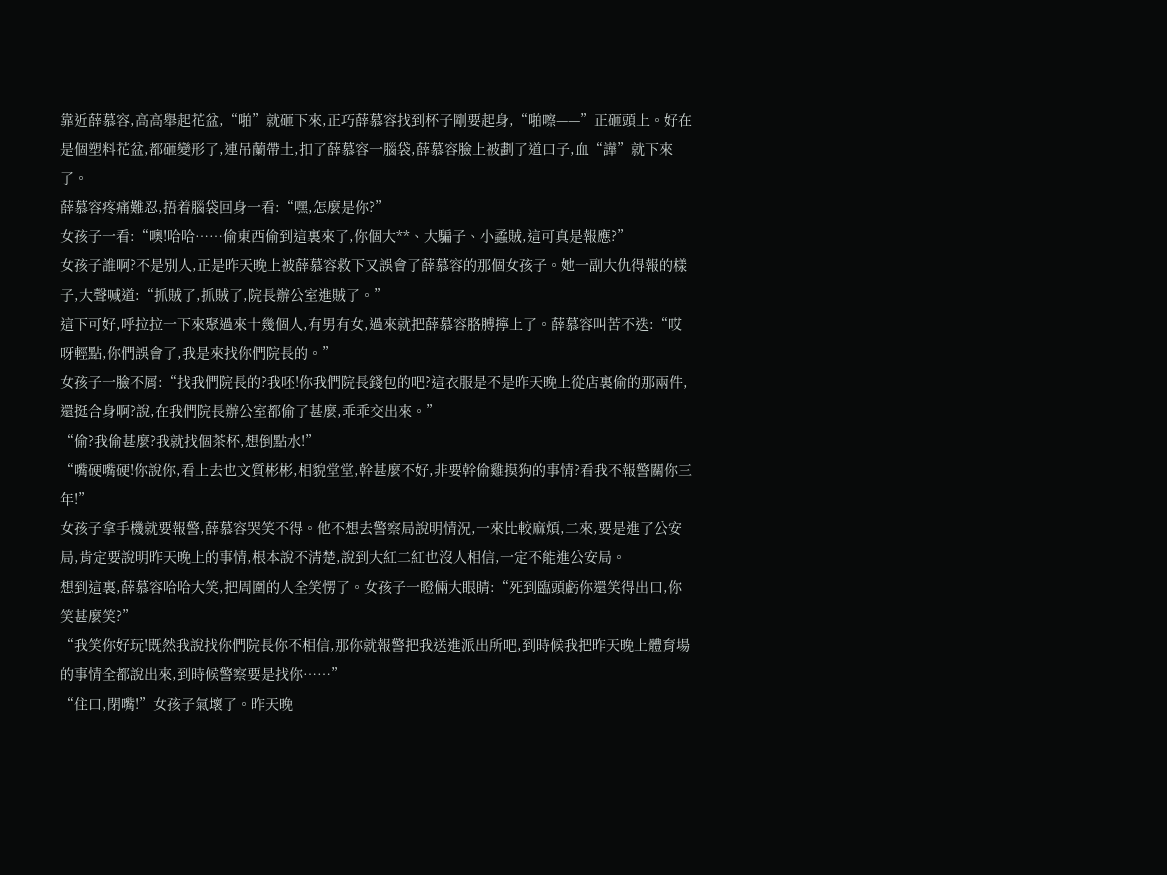靠近薛慕容,高高舉起花盆,“啪”就砸下來,正巧薛慕容找到杯子剛要起身,“啪嚓——”正砸頭上。好在是個塑料花盆,都砸變形了,連吊蘭帶土,扣了薛慕容一腦袋,薛慕容臉上被劃了道口子,血“譁”就下來了。
薛慕容疼痛難忍,捂着腦袋回身一看:“嘿,怎麼是你?”
女孩子一看:“噢!哈哈……偷東西偷到這裏來了,你個大**、大騙子、小蟊賊,這可真是報應?”
女孩子誰啊?不是別人,正是昨天晚上被薛慕容救下又誤會了薛慕容的那個女孩子。她一副大仇得報的樣子,大聲喊道:“抓賊了,抓賊了,院長辦公室進賊了。”
這下可好,呼拉拉一下來聚過來十幾個人,有男有女,過來就把薛慕容胳膊擰上了。薛慕容叫苦不迭:“哎呀輕點,你們誤會了,我是來找你們院長的。”
女孩子一臉不屑:“找我們院長的?我呸!你我們院長錢包的吧?這衣服是不是昨天晚上從店裏偷的那兩件,還挺合身啊?說,在我們院長辦公室都偷了甚麼,乖乖交出來。”
“偷?我偷甚麼?我就找個茶杯,想倒點水!”
“嘴硬嘴硬!你說你,看上去也文質彬彬,相貌堂堂,幹甚麼不好,非要幹偷雞摸狗的事情?看我不報警關你三年!”
女孩子拿手機就要報警,薛慕容哭笑不得。他不想去警察局說明情況,一來比較麻煩,二來,要是進了公安局,肯定要說明昨天晚上的事情,根本說不清楚,說到大紅二紅也沒人相信,一定不能進公安局。
想到這裏,薛慕容哈哈大笑,把周圍的人全笑愣了。女孩子一瞪倆大眼睛:“死到臨頭虧你還笑得出口,你笑甚麼笑?”
“我笑你好玩!既然我說找你們院長你不相信,那你就報警把我送進派出所吧,到時候我把昨天晚上體育場的事情全都說出來,到時候警察要是找你……”
“住口,閉嘴!”女孩子氣壞了。昨天晚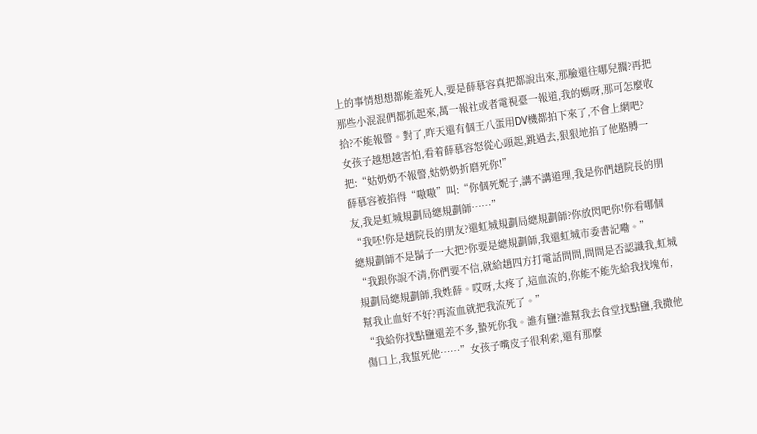上的事情想想都能羞死人,要是薛慕容真把都說出來,那臉還往哪兒擱?再把那些小混混們都抓起來,萬一報社或者電視臺一報道,我的媽呀,那可怎麼收拾?不能報警。對了,昨天還有個王八蛋用DV機都拍下來了,不會上網吧?
女孩子越想越害怕,看着薛慕容怒從心頭起,跳過去,狠狠地掐了他胳膊一把:“姑奶奶不報警,姑奶奶折磨死你!”
薛慕容被掐得“嗷嗷”叫:“你個死妮子,講不講道理,我是你們趙院長的朋友,我是虹城規劃局總規劃師……”
“我呸!你是趙院長的朋友?還虹城規劃局總規劃師?你放閃吧你!你看哪個總規劃師不是鬍子一大把?你要是總規劃師,我還虹城市委書記嘞。”
“我跟你說不清,你們要不信,就給趙四方打電話問問,問問是否認識我,虹城規劃局總規劃師,我姓薛。哎呀,太疼了,這血流的,你能不能先給我找塊布,幫我止血好不好?再流血就把我流死了。”
“我給你找點鹽還差不多,蟄死你我。誰有鹽?誰幫我去食堂找點鹽,我撒他傷口上,我蜇死他……”女孩子嘴皮子很利索,還有那麼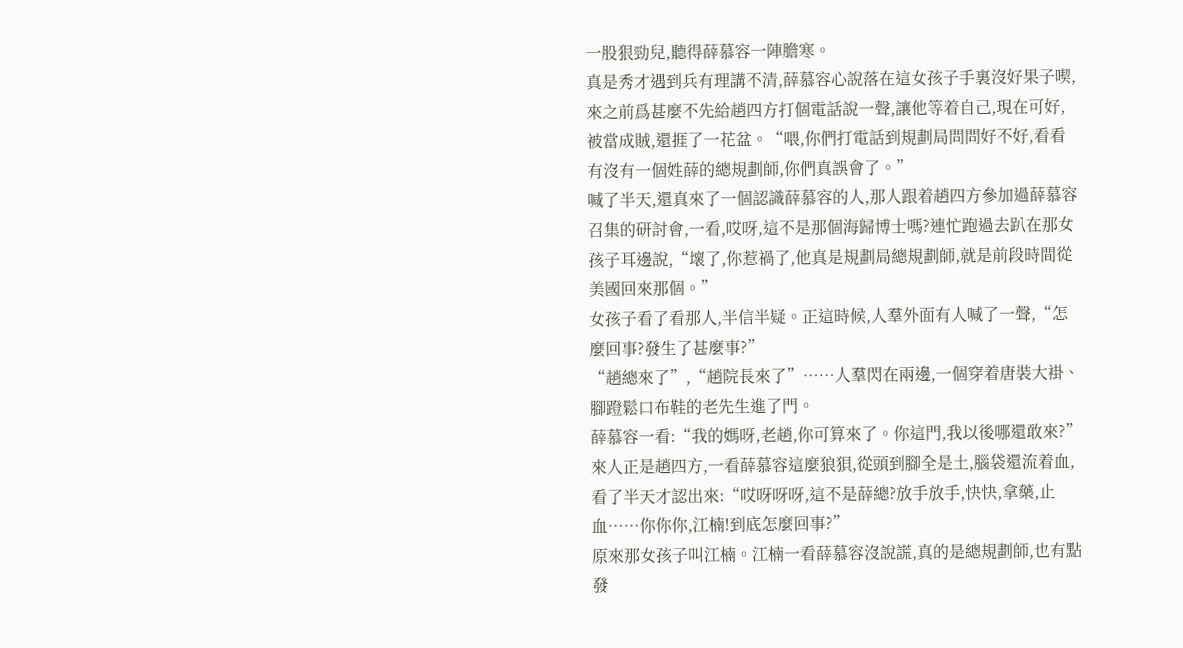一股狠勁兒,聽得薛慕容一陣膽寒。
真是秀才遇到兵有理講不清,薛慕容心說落在這女孩子手裏沒好果子喫,來之前爲甚麼不先給趙四方打個電話說一聲,讓他等着自己,現在可好,被當成賊,還捱了一花盆。“喂,你們打電話到規劃局問問好不好,看看有沒有一個姓薛的總規劃師,你們真誤會了。”
喊了半天,還真來了一個認識薛慕容的人,那人跟着趙四方參加過薛慕容召集的研討會,一看,哎呀,這不是那個海歸博士嗎?連忙跑過去趴在那女孩子耳邊說,“壞了,你惹禍了,他真是規劃局總規劃師,就是前段時間從美國回來那個。”
女孩子看了看那人,半信半疑。正這時候,人羣外面有人喊了一聲,“怎麼回事?發生了甚麼事?”
“趙總來了”,“趙院長來了”……人羣閃在兩邊,一個穿着唐裝大褂、腳蹬鬆口布鞋的老先生進了門。
薛慕容一看:“我的媽呀,老趙,你可算來了。你這門,我以後哪還敢來?”
來人正是趙四方,一看薛慕容這麼狼狽,從頭到腳全是土,腦袋還流着血,看了半天才認出來:“哎呀呀呀,這不是薛總?放手放手,快快,拿藥,止血……你你你,江楠!到底怎麼回事?”
原來那女孩子叫江楠。江楠一看薛慕容沒說謊,真的是總規劃師,也有點發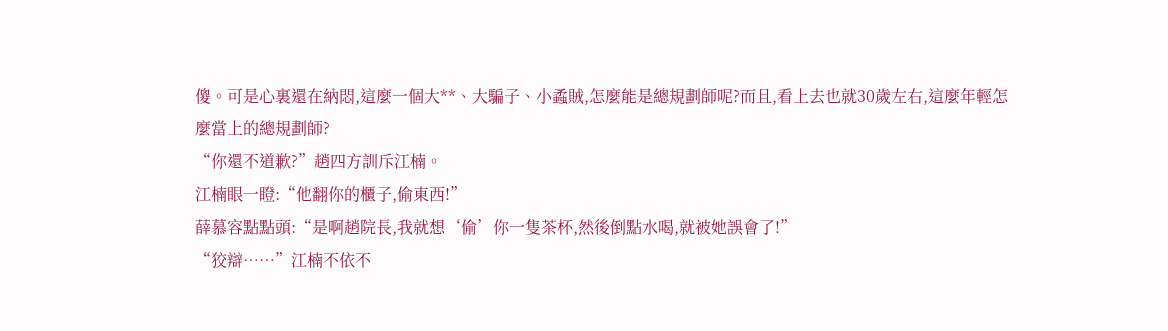傻。可是心裏還在納悶,這麼一個大**、大騙子、小蟊賊,怎麼能是總規劃師呢?而且,看上去也就30歲左右,這麼年輕怎麼當上的總規劃師?
“你還不道歉?”趙四方訓斥江楠。
江楠眼一瞪:“他翻你的櫃子,偷東西!”
薛慕容點點頭:“是啊趙院長,我就想‘偷’你一隻茶杯,然後倒點水喝,就被她誤會了!”
“狡辯……”江楠不依不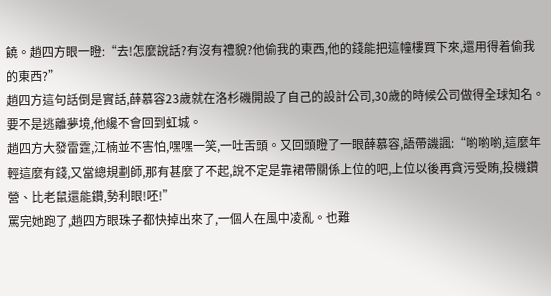饒。趙四方眼一瞪:“去!怎麼說話?有沒有禮貌?他偷我的東西,他的錢能把這幢樓買下來,還用得着偷我的東西?”
趙四方這句話倒是實話,薛慕容23歲就在洛杉磯開設了自己的設計公司,30歲的時候公司做得全球知名。要不是逃離夢境,他纔不會回到虹城。
趙四方大發雷霆,江楠並不害怕,嘿嘿一笑,一吐舌頭。又回頭瞪了一眼薛慕容,語帶譏諷:“喲喲喲,這麼年輕這麼有錢,又當總規劃師,那有甚麼了不起,說不定是靠裙帶關係上位的吧,上位以後再貪污受賄,投機鑽營、比老鼠還能鑽,勢利眼!呸!”
罵完她跑了,趙四方眼珠子都快掉出來了,一個人在風中凌亂。也難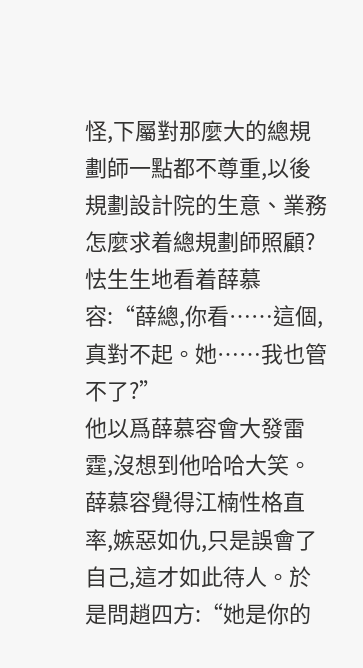怪,下屬對那麼大的總規劃師一點都不尊重,以後規劃設計院的生意、業務怎麼求着總規劃師照顧?
怯生生地看着薛慕容:“薛總,你看……這個,真對不起。她……我也管不了?”
他以爲薛慕容會大發雷霆,沒想到他哈哈大笑。薛慕容覺得江楠性格直率,嫉惡如仇,只是誤會了自己,這才如此待人。於是問趙四方:“她是你的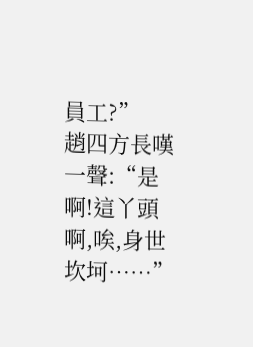員工?”
趙四方長嘆一聲:“是啊!這丫頭啊,唉,身世坎坷……”